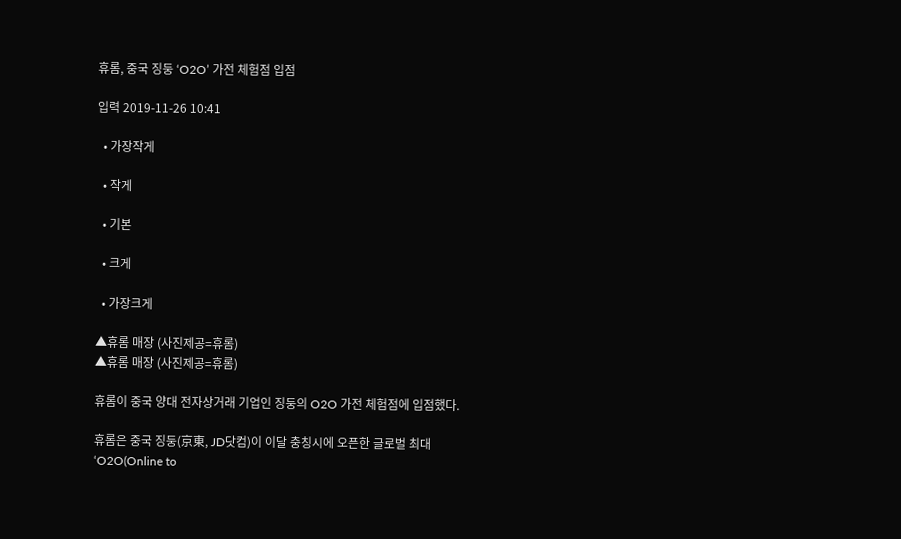휴롬, 중국 징둥 ‘O2O’ 가전 체험점 입점

입력 2019-11-26 10:41

  • 가장작게

  • 작게

  • 기본

  • 크게

  • 가장크게

▲휴롬 매장 (사진제공=휴롬)
▲휴롬 매장 (사진제공=휴롬)

휴롬이 중국 양대 전자상거래 기업인 징둥의 O2O 가전 체험점에 입점했다.

휴롬은 중국 징둥(京東, JD닷컴)이 이달 충칭시에 오픈한 글로벌 최대 ‘O2O(Online to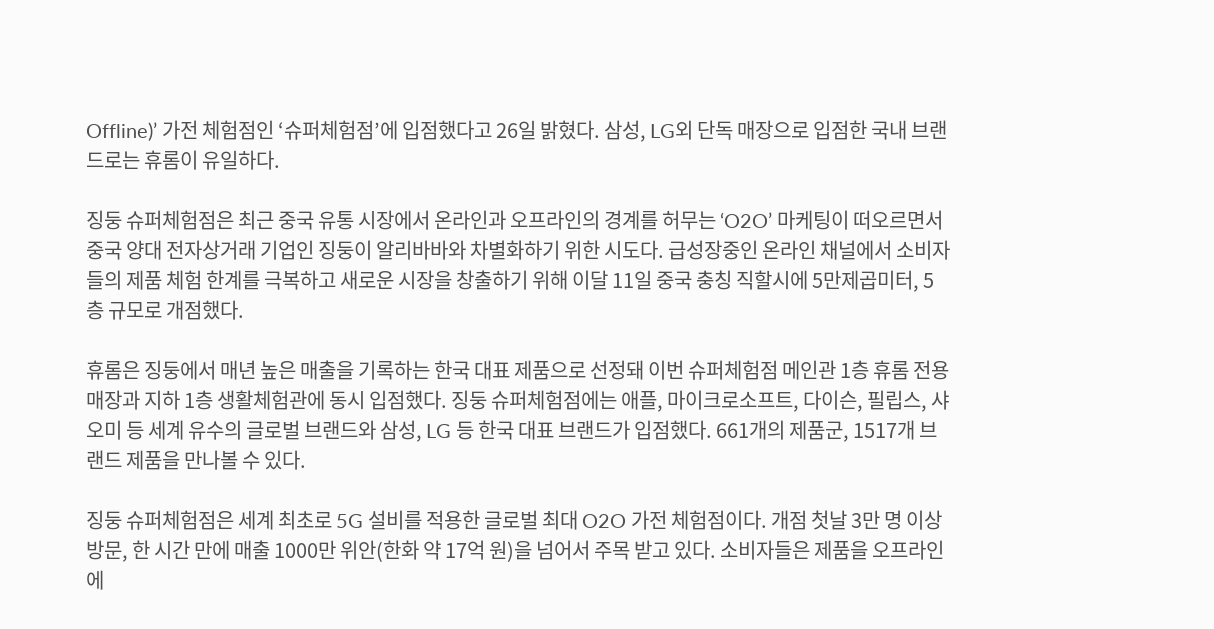Offline)’ 가전 체험점인 ‘슈퍼체험점’에 입점했다고 26일 밝혔다. 삼성, LG외 단독 매장으로 입점한 국내 브랜드로는 휴롬이 유일하다.

징둥 슈퍼체험점은 최근 중국 유통 시장에서 온라인과 오프라인의 경계를 허무는 ‘O2O’ 마케팅이 떠오르면서 중국 양대 전자상거래 기업인 징둥이 알리바바와 차별화하기 위한 시도다. 급성장중인 온라인 채널에서 소비자들의 제품 체험 한계를 극복하고 새로운 시장을 창출하기 위해 이달 11일 중국 충칭 직할시에 5만제곱미터, 5층 규모로 개점했다.

휴롬은 징둥에서 매년 높은 매출을 기록하는 한국 대표 제품으로 선정돼 이번 슈퍼체험점 메인관 1층 휴롬 전용 매장과 지하 1층 생활체험관에 동시 입점했다. 징둥 슈퍼체험점에는 애플, 마이크로소프트, 다이슨, 필립스, 샤오미 등 세계 유수의 글로벌 브랜드와 삼성, LG 등 한국 대표 브랜드가 입점했다. 661개의 제품군, 1517개 브랜드 제품을 만나볼 수 있다.

징둥 슈퍼체험점은 세계 최초로 5G 설비를 적용한 글로벌 최대 O2O 가전 체험점이다. 개점 첫날 3만 명 이상 방문, 한 시간 만에 매출 1000만 위안(한화 약 17억 원)을 넘어서 주목 받고 있다. 소비자들은 제품을 오프라인에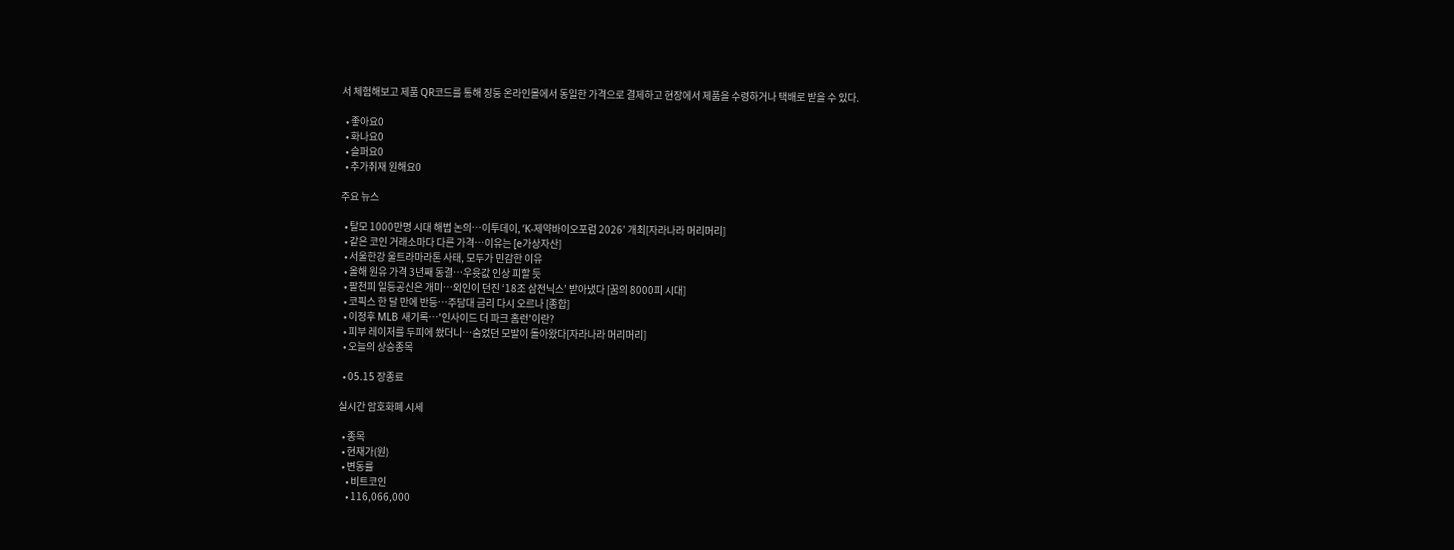서 체험해보고 제품 QR코드를 통해 징둥 온라인몰에서 동일한 가격으로 결제하고 현장에서 제품을 수령하거나 택배로 받을 수 있다.

  • 좋아요0
  • 화나요0
  • 슬퍼요0
  • 추가취재 원해요0

주요 뉴스

  • 탈모 1000만명 시대 해법 논의…이투데이, ‘K-제약바이오포럼 2026’ 개최[자라나라 머리머리]
  • 같은 코인 거래소마다 다른 가격…이유는 [e가상자산]
  • 서울한강 울트라마라톤 사태, 모두가 민감한 이유
  • 올해 원유 가격 3년째 동결⋯우윳값 인상 피할 듯
  • 팔천피 일등공신은 개미⋯외인이 던진 ‘18조 삼전닉스’ 받아냈다 [꿈의 8000피 시대]
  • 코픽스 한 달 만에 반등⋯주담대 금리 다시 오르나 [종합]
  • 이정후 MLB 새기록…'인사이드 더 파크 홈런'이란?
  • 피부 레이저를 두피에 쐈더니…숨었던 모발이 돌아왔다[자라나라 머리머리]
  • 오늘의 상승종목

  • 05.15 장종료

실시간 암호화폐 시세

  • 종목
  • 현재가(원)
  • 변동률
    • 비트코인
    • 116,066,000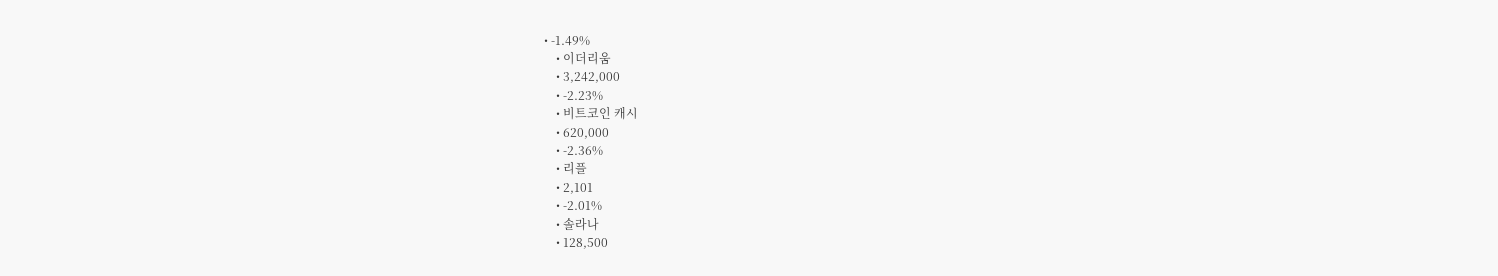• -1.49%
    • 이더리움
    • 3,242,000
    • -2.23%
    • 비트코인 캐시
    • 620,000
    • -2.36%
    • 리플
    • 2,101
    • -2.01%
    • 솔라나
    • 128,500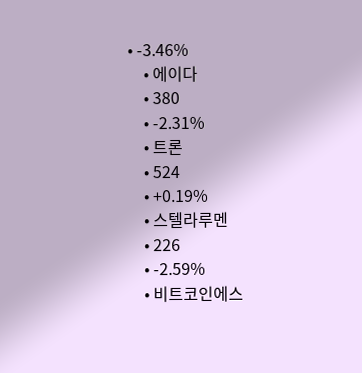• -3.46%
    • 에이다
    • 380
    • -2.31%
    • 트론
    • 524
    • +0.19%
    • 스텔라루멘
    • 226
    • -2.59%
    • 비트코인에스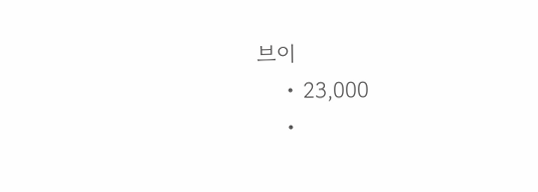브이
    • 23,000
    •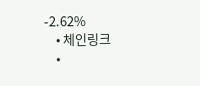-2.62%
    • 체인링크
    •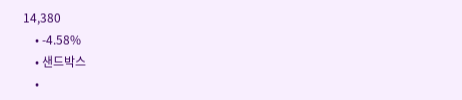14,380
    • -4.58%
    • 샌드박스
    •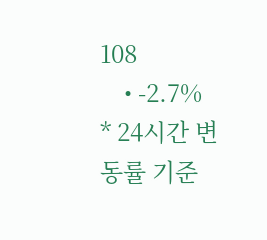108
    • -2.7%
* 24시간 변동률 기준